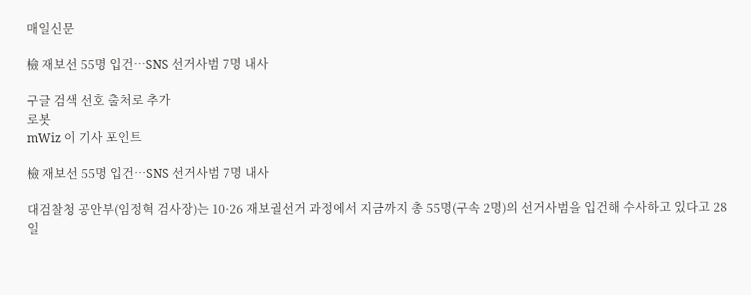매일신문

檢 재보선 55명 입건…SNS 선거사범 7명 내사

구글 검색 선호 출처로 추가
로봇
mWiz 이 기사 포인트

檢 재보선 55명 입건…SNS 선거사범 7명 내사

대검찰청 공안부(임정혁 검사장)는 10·26 재보궐선거 과정에서 지금까지 총 55명(구속 2명)의 선거사범을 입건해 수사하고 있다고 28일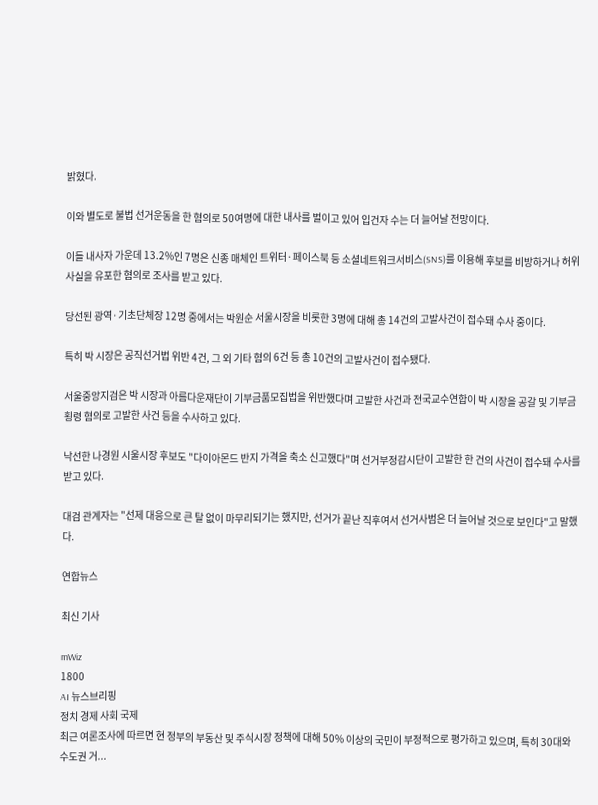밝혔다.

이와 별도로 불법 선거운동을 한 혐의로 50여명에 대한 내사를 벌이고 있어 입건자 수는 더 늘어날 전망이다.

이들 내사자 가운데 13.2%인 7명은 신종 매체인 트위터·페이스북 등 소셜네트워크서비스(SNS)를 이용해 후보를 비방하거나 허위사실을 유포한 혐의로 조사를 받고 있다.

당선된 광역·기초단체장 12명 중에서는 박원순 서울시장을 비롯한 3명에 대해 총 14건의 고발사건이 접수돼 수사 중이다.

특히 박 시장은 공직선거법 위반 4건, 그 외 기타 혐의 6건 등 총 10건의 고발사건이 접수됐다.

서울중앙지검은 박 시장과 아름다운재단이 기부금품모집법을 위반했다며 고발한 사건과 전국교수연합이 박 시장을 공갈 및 기부금 횡령 혐의로 고발한 사건 등을 수사하고 있다.

낙선한 나경원 시울시장 후보도 "다이아몬드 반지 가격을 축소 신고했다"며 선거부정감시단이 고발한 한 건의 사건이 접수돼 수사를 받고 있다.

대검 관계자는 "선제 대응으로 큰 탈 없이 마무리되기는 했지만, 선거가 끝난 직후여서 선거사범은 더 늘어날 것으로 보인다"고 말했다.

연합뉴스

최신 기사

mWiz
1800
AI 뉴스브리핑
정치 경제 사회 국제
최근 여론조사에 따르면 현 정부의 부동산 및 주식시장 정책에 대해 50% 이상의 국민이 부정적으로 평가하고 있으며, 특히 30대와 수도권 거...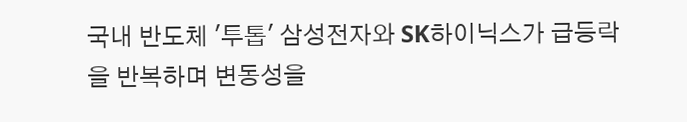국내 반도체 '투톱' 삼성전자와 SK하이닉스가 급등락을 반복하며 변동성을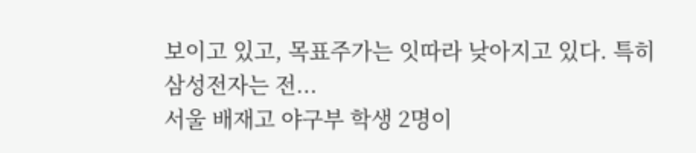보이고 있고, 목표주가는 잇따라 낮아지고 있다. 특히 삼성전자는 전...
서울 배재고 야구부 학생 2명이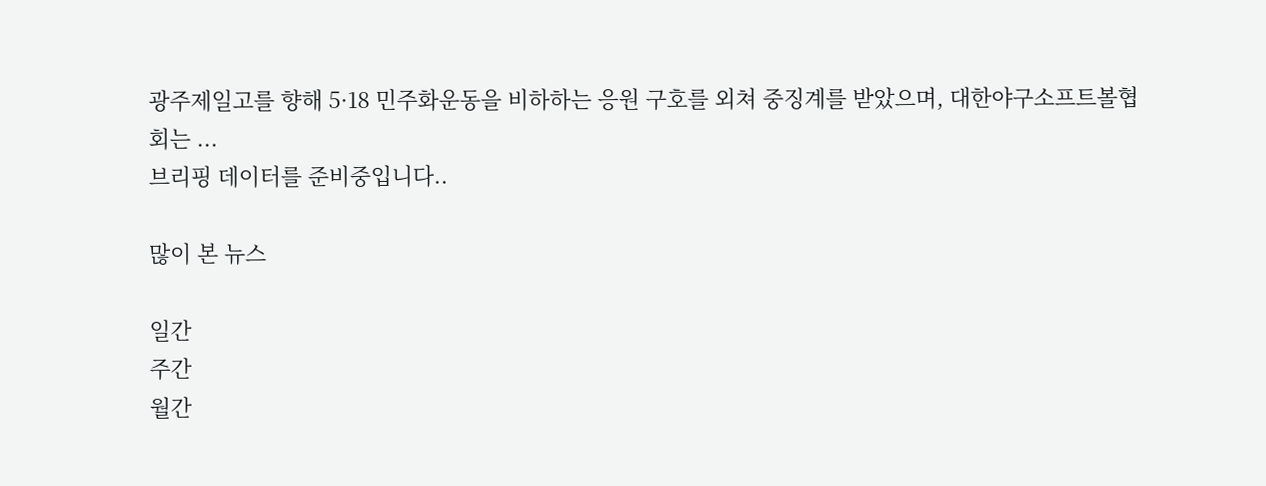광주제일고를 향해 5·18 민주화운동을 비하하는 응원 구호를 외쳐 중징계를 받았으며, 대한야구소프트볼협회는 ...
브리핑 데이터를 준비중입니다..

많이 본 뉴스

일간
주간
월간